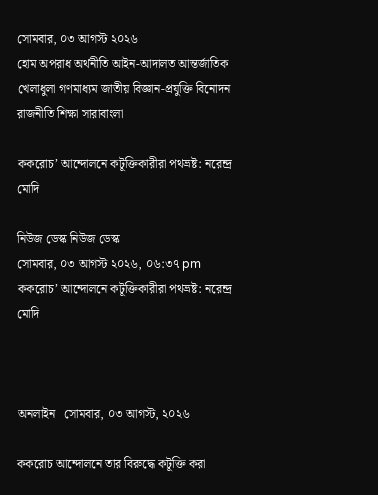সোমবার, ০৩ আগস্ট ২০২৬
হোম অপরাধ অর্থনীতি আইন-আদালত আন্তর্জাতিক খেলাধুলা গণমাধ্যম জাতীয় বিজ্ঞান-প্রযুক্তি বিনোদন রাজনীতি শিক্ষা সারাবাংলা

ককরোচ’ আন্দোলনে কটূক্তিকারীরা পথভ্রষ্ট: নরেন্দ্র মোদি

নিউজ ডেস্ক নিউজ ডেস্ক
সোমবার, ০৩ আগস্ট ২০২৬, ০৬:৩৭ pm
ককরোচ’ আন্দোলনে কটূক্তিকারীরা পথভ্রষ্ট: নরেন্দ্র মোদি



অনলাইন   সোমবার, ০৩ আগস্ট, ২০২৬

ককরোচ আন্দোলনে তার বিরুদ্ধে কটূক্তি করা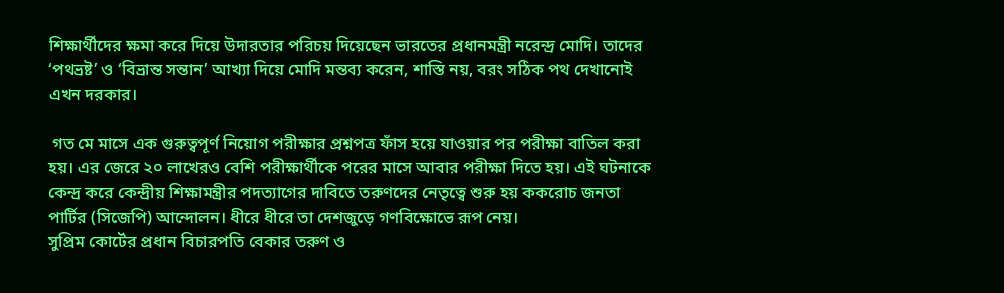শিক্ষার্থীদের ক্ষমা করে দিয়ে উদারতার পরিচয় দিয়েছেন ভারতের প্রধানমন্ত্রী নরেন্দ্র মোদি। তাদের ‘পথভ্রষ্ট’ ও ‘বিভ্রান্ত সন্তান’ আখ্যা দিয়ে মোদি মন্তব্য করেন, শাস্তি নয়, বরং সঠিক পথ দেখানোই এখন দরকার।

 গত মে মাসে এক গুরুত্বপূর্ণ নিয়োগ পরীক্ষার প্রশ্নপত্র ফাঁস হয়ে যাওয়ার পর পরীক্ষা বাতিল করা হয়। এর জেরে ২০ লাখেরও বেশি পরীক্ষার্থীকে পরের মাসে আবার পরীক্ষা দিতে হয়। এই ঘটনাকে কেন্দ্র করে কেন্দ্রীয় শিক্ষামন্ত্রীর পদত্যাগের দাবিতে তরুণদের নেতৃত্বে শুরু হয় ককরোচ জনতা পার্টির (সিজেপি) আন্দোলন। ধীরে ধীরে তা দেশজুড়ে গণবিক্ষোভে রূপ নেয়।
সুপ্রিম কোর্টের প্রধান বিচারপতি বেকার তরুণ ও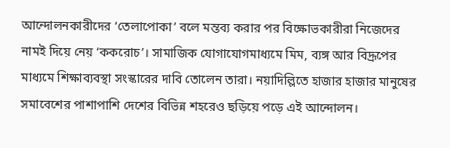আন্দোলনকারীদের ‘তেলাপোকা’ বলে মন্তব্য করার পর বিক্ষোভকারীরা নিজেদের নামই দিয়ে নেয় ‘ককরোচ’। সামাজিক যোগাযোগমাধ্যমে মিম, ব্যঙ্গ আর বিদ্রূপের মাধ্যমে শিক্ষাব্যবস্থা সংস্কারের দাবি তোলেন তারা। নয়াদিল্লিতে হাজার হাজার মানুষের সমাবেশের পাশাপাশি দেশের বিভিন্ন শহরেও ছড়িয়ে পড়ে এই আন্দোলন।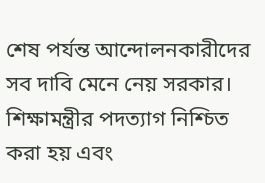শেষ পর্যন্ত আন্দোলনকারীদের সব দাবি মেনে নেয় সরকার। শিক্ষামন্ত্রীর পদত্যাগ নিশ্চিত করা হয় এবং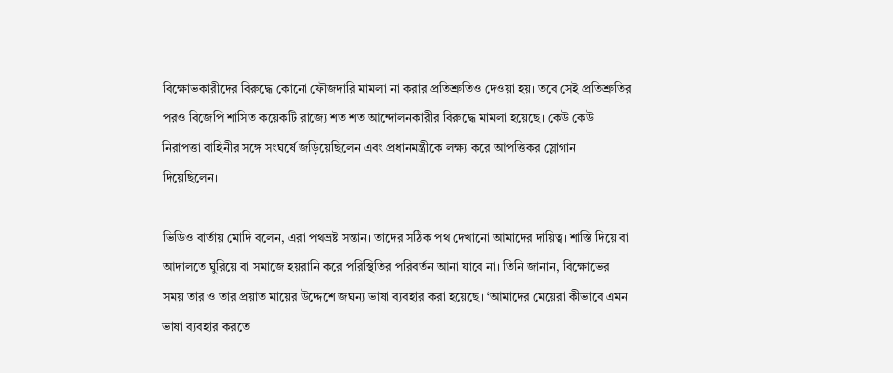বিক্ষোভকারীদের বিরুদ্ধে কোনো ফৌজদারি মামলা না করার প্রতিশ্রুতিও দেওয়া হয়। তবে সেই প্রতিশ্রুতির পরও বিজেপি শাসিত কয়েকটি রাজ্যে শত শত আন্দোলনকারীর বিরুদ্ধে মামলা হয়েছে। কেউ কেউ নিরাপত্তা বাহিনীর সঙ্গে সংঘর্ষে জড়িয়েছিলেন এবং প্রধানমন্ত্রীকে লক্ষ্য করে আপত্তিকর স্লোগান দিয়েছিলেন।

ভিডিও বার্তায় মোদি বলেন, এরা পথভ্রষ্ট সন্তান। তাদের সঠিক পথ দেখানো আমাদের দায়িত্ব। শাস্তি দিয়ে বা আদালতে ঘুরিয়ে বা সমাজে হয়রানি করে পরিস্থিতির পরিবর্তন আনা যাবে না। তিনি জানান, বিক্ষোভের সময় তার ও তার প্রয়াত মায়ের উদ্দেশে জঘন্য ভাষা ব্যবহার করা হয়েছে। ‘আমাদের মেয়েরা কীভাবে এমন ভাষা ব্যবহার করতে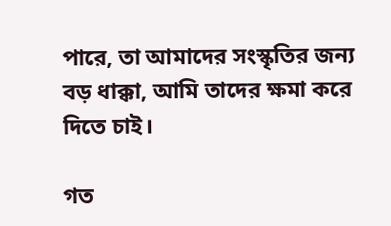পারে, তা আমাদের সংস্কৃতির জন্য বড় ধাক্কা, আমি তাদের ক্ষমা করে দিতে চাই।

গত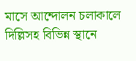মাসে আন্দোলন চলাকালে দিল্লিসহ বিভিন্ন স্থানে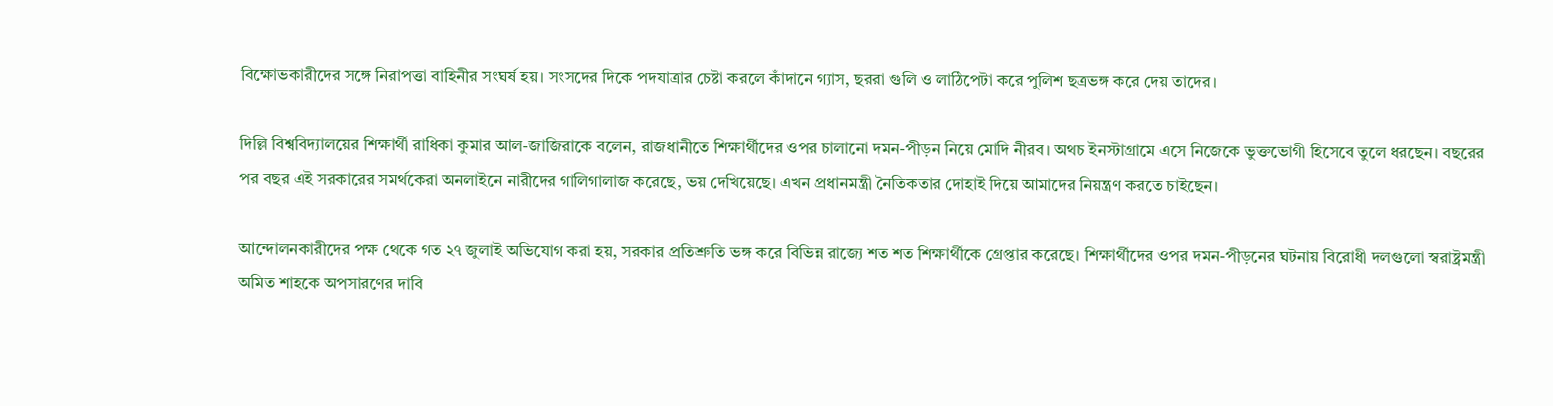বিক্ষোভকারীদের সঙ্গে নিরাপত্তা বাহিনীর সংঘর্ষ হয়। সংসদের দিকে পদযাত্রার চেষ্টা করলে কাঁদানে গ্যাস, ছররা গুলি ও লাঠিপেটা করে পুলিশ ছত্রভঙ্গ করে দেয় তাদের।

দিল্লি বিশ্ববিদ্যালয়ের শিক্ষার্থী রাধিকা কুমার আল-জাজিরাকে বলেন, রাজধানীতে শিক্ষার্থীদের ওপর চালানো দমন-পীড়ন নিয়ে মোদি নীরব। অথচ ইনস্টাগ্রামে এসে নিজেকে ভুক্তভোগী হিসেবে তুলে ধরছেন। বছরের পর বছর এই সরকারের সমর্থকেরা অনলাইনে নারীদের গালিগালাজ করেছে, ভয় দেখিয়েছে। এখন প্রধানমন্ত্রী নৈতিকতার দোহাই দিয়ে আমাদের নিয়ন্ত্রণ করতে চাইছেন।

আন্দোলনকারীদের পক্ষ থেকে গত ২৭ জুলাই অভিযোগ করা হয়, সরকার প্রতিশ্রুতি ভঙ্গ করে বিভিন্ন রাজ্যে শত শত শিক্ষার্থীকে গ্রেপ্তার করেছে। শিক্ষার্থীদের ওপর দমন-পীড়নের ঘটনায় বিরোধী দলগুলো স্বরাষ্ট্রমন্ত্রী অমিত শাহকে অপসারণের দাবি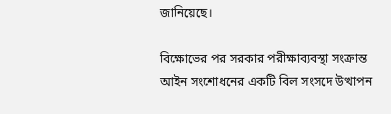জানিয়েছে।

বিক্ষোভের পর সরকার পরীক্ষাব্যবস্থা সংক্রান্ত আইন সংশোধনের একটি বিল সংসদে উত্থাপন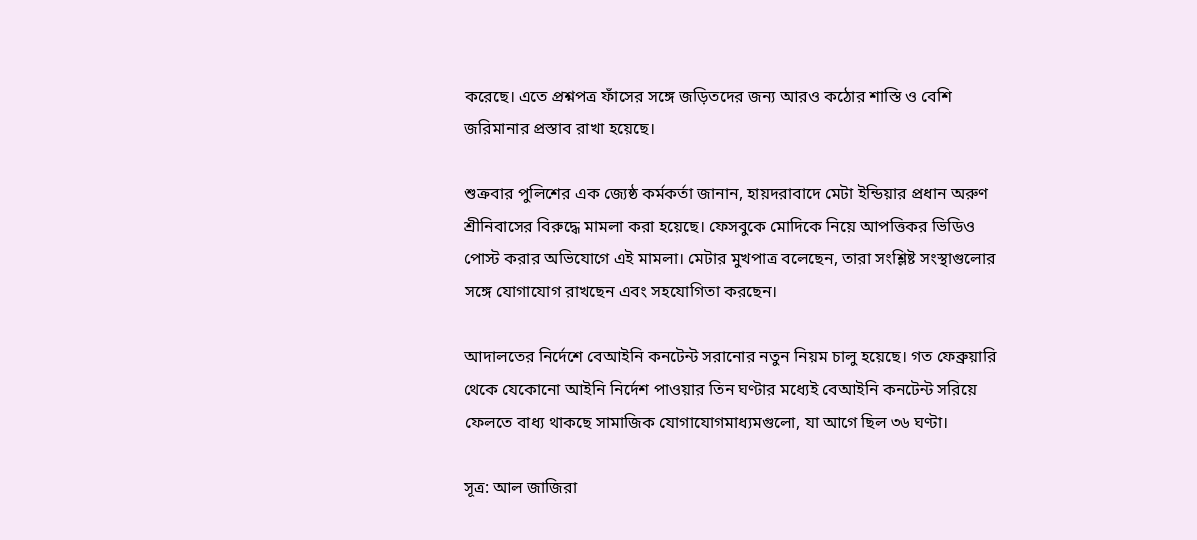করেছে। এতে প্রশ্নপত্র ফাঁসের সঙ্গে জড়িতদের জন্য আরও কঠোর শাস্তি ও বেশি জরিমানার প্রস্তাব রাখা হয়েছে।

শুক্রবার পুলিশের এক জ্যেষ্ঠ কর্মকর্তা জানান, হায়দরাবাদে মেটা ইন্ডিয়ার প্রধান অরুণ শ্রীনিবাসের বিরুদ্ধে মামলা করা হয়েছে। ফেসবুকে মোদিকে নিয়ে আপত্তিকর ভিডিও পোস্ট করার অভিযোগে এই মামলা। মেটার মুখপাত্র বলেছেন, তারা সংশ্লিষ্ট সংস্থাগুলোর সঙ্গে যোগাযোগ রাখছেন এবং সহযোগিতা করছেন।

আদালতের নির্দেশে বেআইনি কনটেন্ট সরানোর নতুন নিয়ম চালু হয়েছে। গত ফেব্রুয়ারি থেকে যেকোনো আইনি নির্দেশ পাওয়ার তিন ঘণ্টার মধ্যেই বেআইনি কনটেন্ট সরিয়ে ফেলতে বাধ্য থাকছে সামাজিক যোগাযোগমাধ্যমগুলো, যা আগে ছিল ৩৬ ঘণ্টা।

সূত্র: আল জাজিরা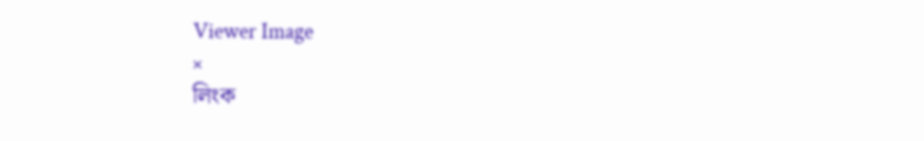Viewer Image
×
লিংক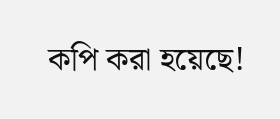কপি করা হয়েছে!